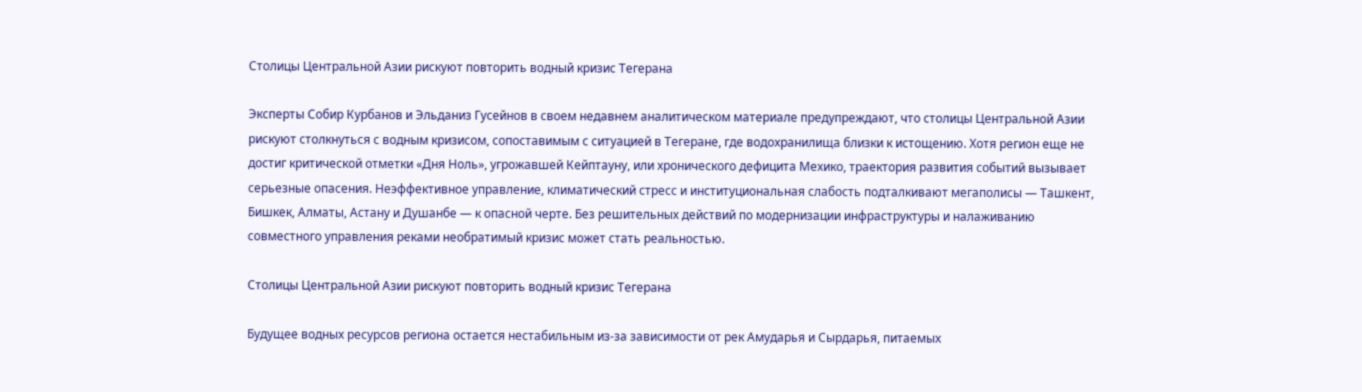Столицы Центральной Азии рискуют повторить водный кризис Тегерана

Эксперты Собир Курбанов и Эльданиз Гусейнов в своем недавнем аналитическом материале предупреждают, что столицы Центральной Азии рискуют столкнуться с водным кризисом, сопоставимым с ситуацией в Тегеране, где водохранилища близки к истощению. Хотя регион еще не достиг критической отметки «Дня Ноль», угрожавшей Кейптауну, или хронического дефицита Мехико, траектория развития событий вызывает серьезные опасения. Неэффективное управление, климатический стресс и институциональная слабость подталкивают мегаполисы — Ташкент, Бишкек, Алматы, Астану и Душанбе — к опасной черте. Без решительных действий по модернизации инфраструктуры и налаживанию совместного управления реками необратимый кризис может стать реальностью.

Столицы Центральной Азии рискуют повторить водный кризис Тегерана

Будущее водных ресурсов региона остается нестабильным из-за зависимости от рек Амударья и Сырдарья, питаемых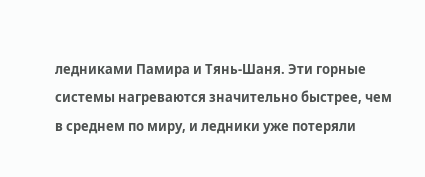ледниками Памира и Тянь-Шаня. Эти горные системы нагреваются значительно быстрее, чем в среднем по миру, и ледники уже потеряли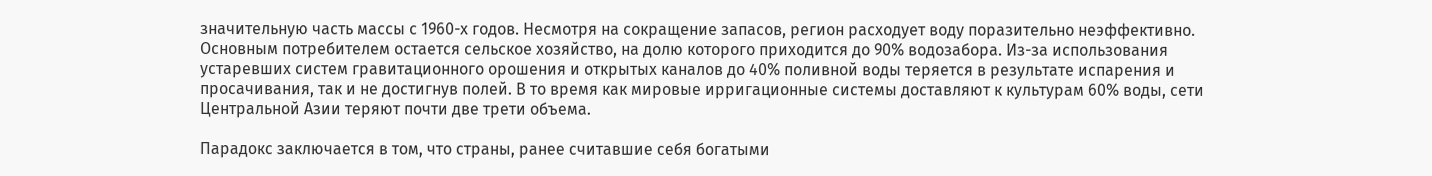значительную часть массы с 1960-х годов. Несмотря на сокращение запасов, регион расходует воду поразительно неэффективно. Основным потребителем остается сельское хозяйство, на долю которого приходится до 90% водозабора. Из-за использования устаревших систем гравитационного орошения и открытых каналов до 40% поливной воды теряется в результате испарения и просачивания, так и не достигнув полей. В то время как мировые ирригационные системы доставляют к культурам 60% воды, сети Центральной Азии теряют почти две трети объема.

Парадокс заключается в том, что страны, ранее считавшие себя богатыми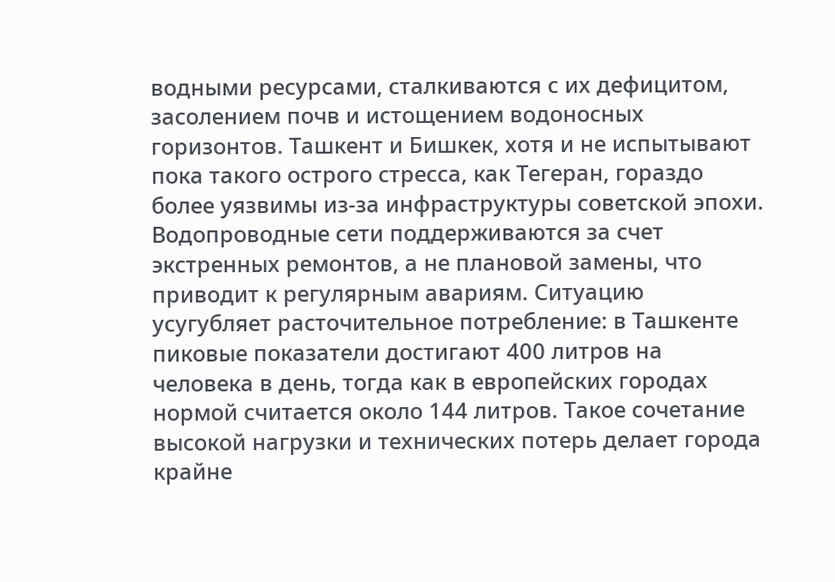водными ресурсами, сталкиваются с их дефицитом, засолением почв и истощением водоносных горизонтов. Ташкент и Бишкек, хотя и не испытывают пока такого острого стресса, как Тегеран, гораздо более уязвимы из-за инфраструктуры советской эпохи. Водопроводные сети поддерживаются за счет экстренных ремонтов, а не плановой замены, что приводит к регулярным авариям. Ситуацию усугубляет расточительное потребление: в Ташкенте пиковые показатели достигают 400 литров на человека в день, тогда как в европейских городах нормой считается около 144 литров. Такое сочетание высокой нагрузки и технических потерь делает города крайне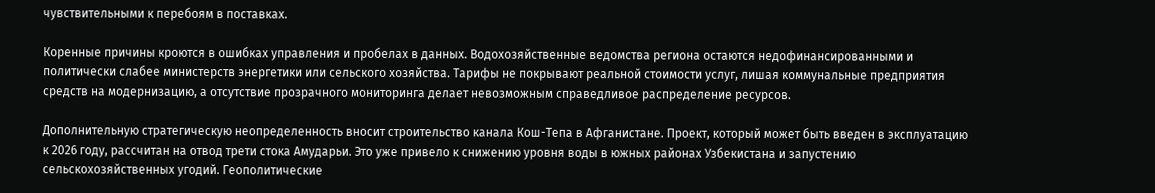чувствительными к перебоям в поставках.

Коренные причины кроются в ошибках управления и пробелах в данных. Водохозяйственные ведомства региона остаются недофинансированными и политически слабее министерств энергетики или сельского хозяйства. Тарифы не покрывают реальной стоимости услуг, лишая коммунальные предприятия средств на модернизацию, а отсутствие прозрачного мониторинга делает невозможным справедливое распределение ресурсов.

Дополнительную стратегическую неопределенность вносит строительство канала Кош-Тепа в Афганистане. Проект, который может быть введен в эксплуатацию к 2026 году, рассчитан на отвод трети стока Амударьи. Это уже привело к снижению уровня воды в южных районах Узбекистана и запустению сельскохозяйственных угодий. Геополитические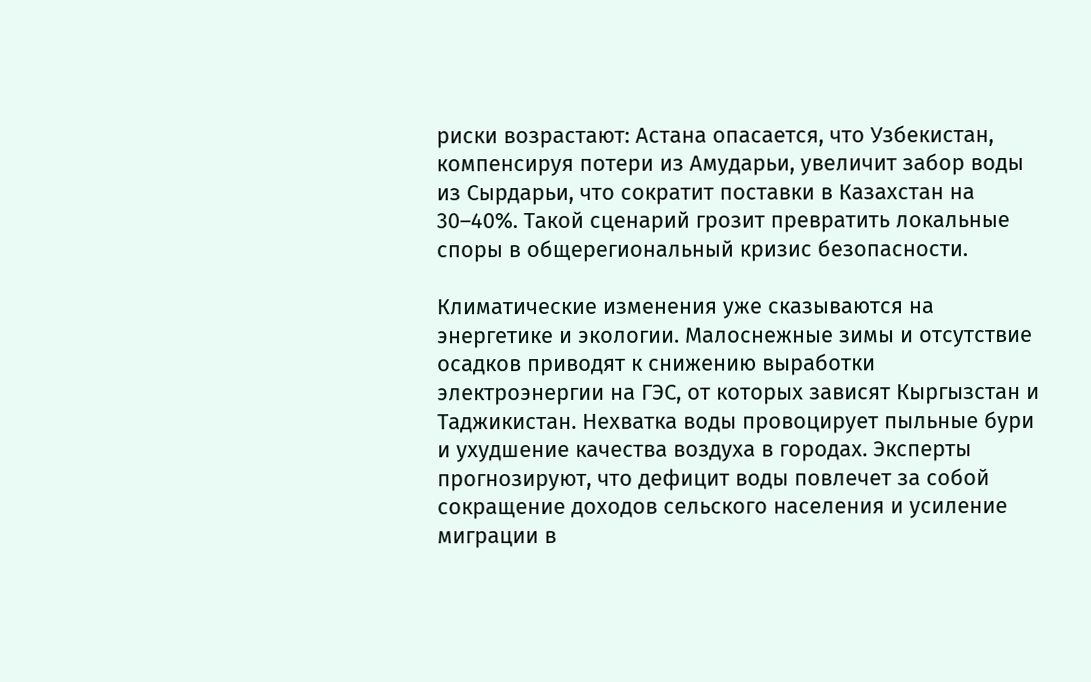риски возрастают: Астана опасается, что Узбекистан, компенсируя потери из Амударьи, увеличит забор воды из Сырдарьи, что сократит поставки в Казахстан на 30–40%. Такой сценарий грозит превратить локальные споры в общерегиональный кризис безопасности.

Климатические изменения уже сказываются на энергетике и экологии. Малоснежные зимы и отсутствие осадков приводят к снижению выработки электроэнергии на ГЭС, от которых зависят Кыргызстан и Таджикистан. Нехватка воды провоцирует пыльные бури и ухудшение качества воздуха в городах. Эксперты прогнозируют, что дефицит воды повлечет за собой сокращение доходов сельского населения и усиление миграции в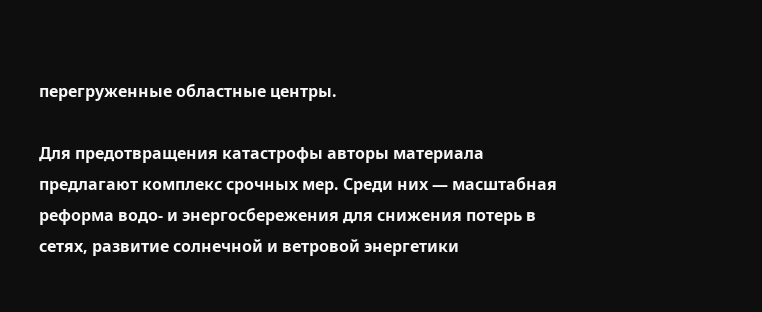перегруженные областные центры.

Для предотвращения катастрофы авторы материала предлагают комплекс срочных мер. Среди них — масштабная реформа водо- и энергосбережения для снижения потерь в сетях, развитие солнечной и ветровой энергетики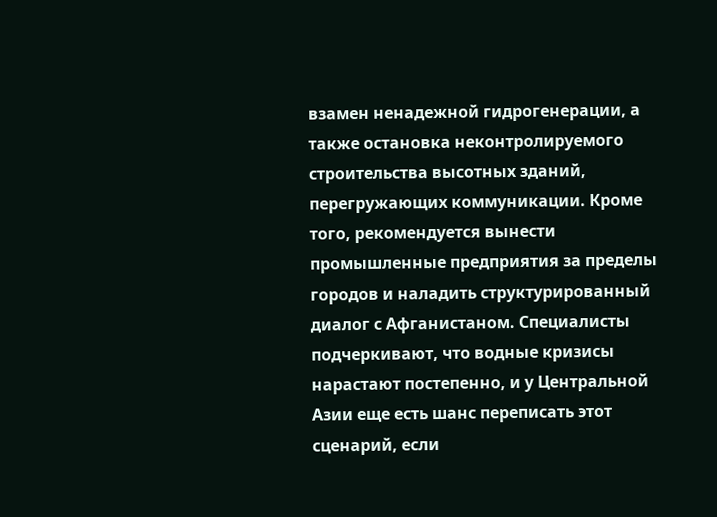взамен ненадежной гидрогенерации, а также остановка неконтролируемого строительства высотных зданий, перегружающих коммуникации. Кроме того, рекомендуется вынести промышленные предприятия за пределы городов и наладить структурированный диалог с Афганистаном. Специалисты подчеркивают, что водные кризисы нарастают постепенно, и у Центральной Азии еще есть шанс переписать этот сценарий, если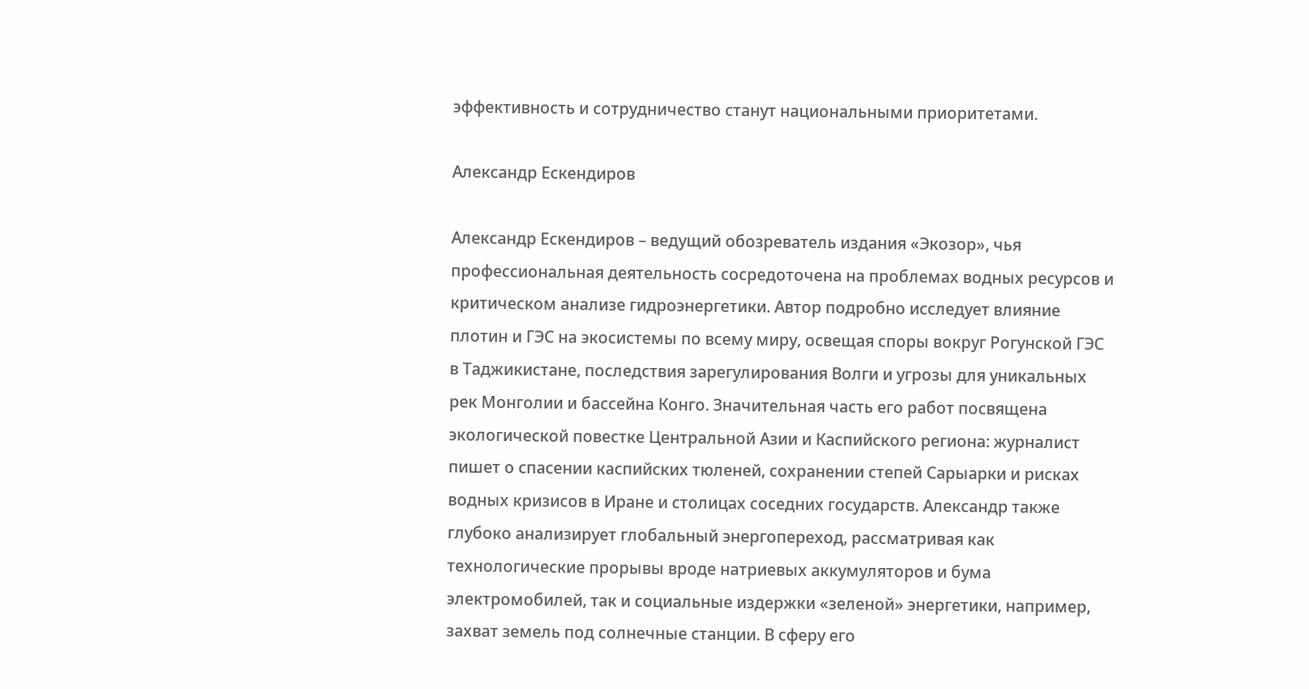эффективность и сотрудничество станут национальными приоритетами.

Александр Ескендиров

Александр Ескендиров – ведущий обозреватель издания «Экозор», чья профессиональная деятельность сосредоточена на проблемах водных ресурсов и критическом анализе гидроэнергетики. Автор подробно исследует влияние плотин и ГЭС на экосистемы по всему миру, освещая споры вокруг Рогунской ГЭС в Таджикистане, последствия зарегулирования Волги и угрозы для уникальных рек Монголии и бассейна Конго. Значительная часть его работ посвящена экологической повестке Центральной Азии и Каспийского региона: журналист пишет о спасении каспийских тюленей, сохранении степей Сарыарки и рисках водных кризисов в Иране и столицах соседних государств. Александр также глубоко анализирует глобальный энергопереход, рассматривая как технологические прорывы вроде натриевых аккумуляторов и бума электромобилей, так и социальные издержки «зеленой» энергетики, например, захват земель под солнечные станции. В сферу его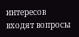интересов входят вопросы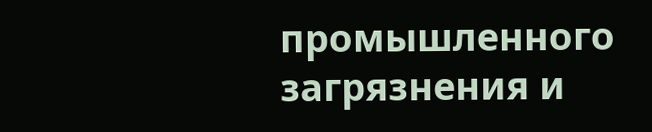промышленного загрязнения и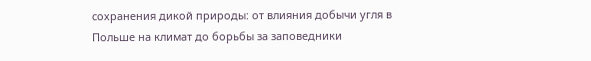сохранения дикой природы: от влияния добычи угля в Польше на климат до борьбы за заповедники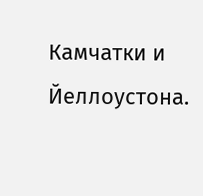Камчатки и Йеллоустона.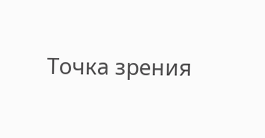Точка зрения